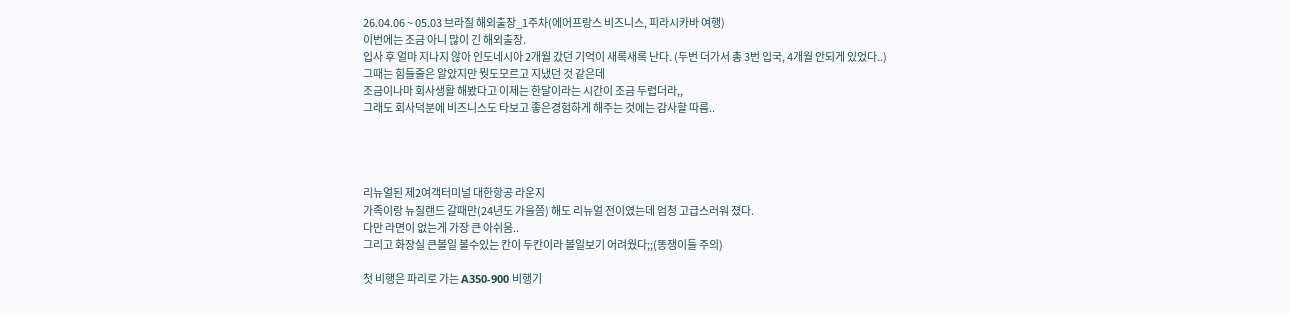26.04.06 ~ 05.03 브라질 해외출장_1주차(에어프랑스 비즈니스, 피라시카바 여행)
이번에는 조금 아니 많이 긴 해외출장.
입사 후 얼마 지나지 않아 인도네시아 2개월 갔던 기억이 새록새록 난다. (두번 더가서 총 3번 입국, 4개월 안되게 있었다..)
그때는 힘들줄은 알았지만 뭣도모르고 지냈던 것 같은데
조금이나마 회사생활 해봤다고 이제는 한달이라는 시간이 조금 두렵더라,,
그래도 회사덕분에 비즈니스도 타보고 좋은경험하게 해주는 것에는 감사할 따름..




리뉴얼된 제2여객터미널 대한항공 라운지
가족이랑 뉴질랜드 갈때만(24년도 가을쯤) 해도 리뉴얼 전이였는데 엄청 고급스러워 졌다.
다만 라면이 없는게 가장 큰 아쉬움..
그리고 화장실 큰볼일 볼수있는 칸이 두칸이라 볼일보기 어려웠다;;(똥쟁이들 주의)

첫 비행은 파리로 가는 A350-900 비행기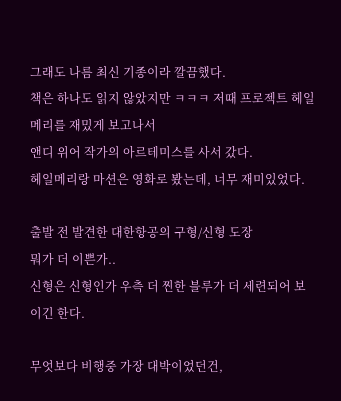그래도 나름 최신 기종이라 깔끔했다.
책은 하나도 읽지 않았지만 ㅋㅋㅋ 저때 프로젝트 헤일메리를 재밌게 보고나서
앤디 위어 작가의 아르테미스를 사서 갔다.
헤일메리랑 마션은 영화로 봤는데, 너무 재미있었다.

출발 전 발견한 대한항공의 구형/신형 도장
뭐가 더 이쁜가..
신형은 신형인가 우측 더 찐한 블루가 더 세련되어 보이긴 한다.

무엇보다 비행중 가장 대박이었던건,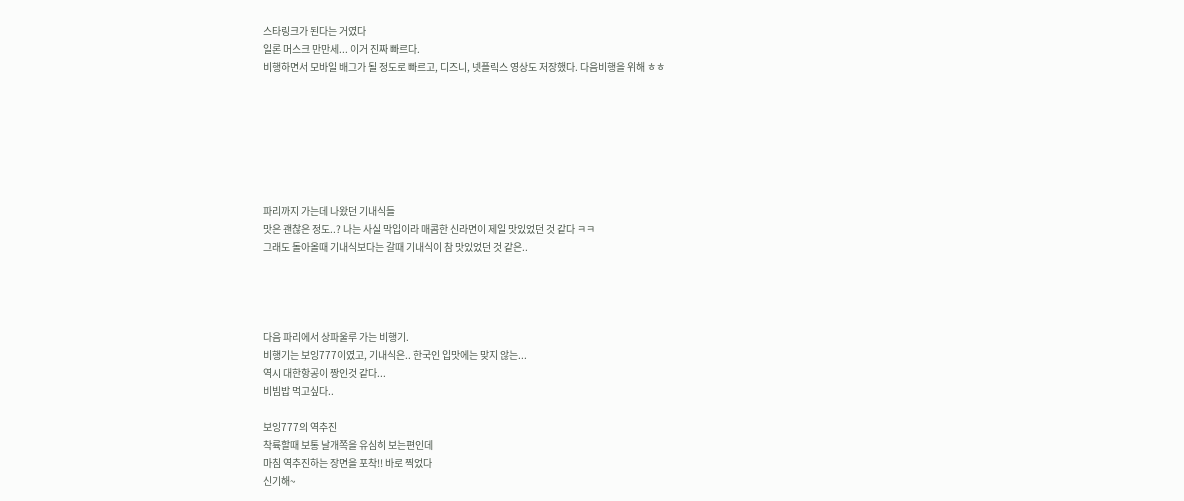스타링크가 된다는 거였다
일론 머스크 만만세... 이거 진짜 빠르다.
비행하면서 모바일 배그가 될 정도로 빠르고, 디즈니, 넷플릭스 영상도 저장했다. 다음비행을 위해 ㅎㅎ







파리까지 가는데 나왔던 기내식들
맛은 괜찮은 정도..? 나는 사실 막입이라 매콤한 신라면이 제일 맛있었던 것 같다 ㅋㅋ
그래도 돌아올때 기내식보다는 갈때 기내식이 참 맛있었던 것 같은..




다음 파리에서 상파울루 가는 비행기.
비행기는 보잉777이였고, 기내식은.. 한국인 입맛에는 맞지 않는...
역시 대한항공이 짱인것 같다...
비빔밥 먹고싶다..

보잉777의 역추진
착륙할때 보통 날개쪽을 유심히 보는편인데
마침 역추진하는 장면을 포착!! 바로 찍었다
신기해~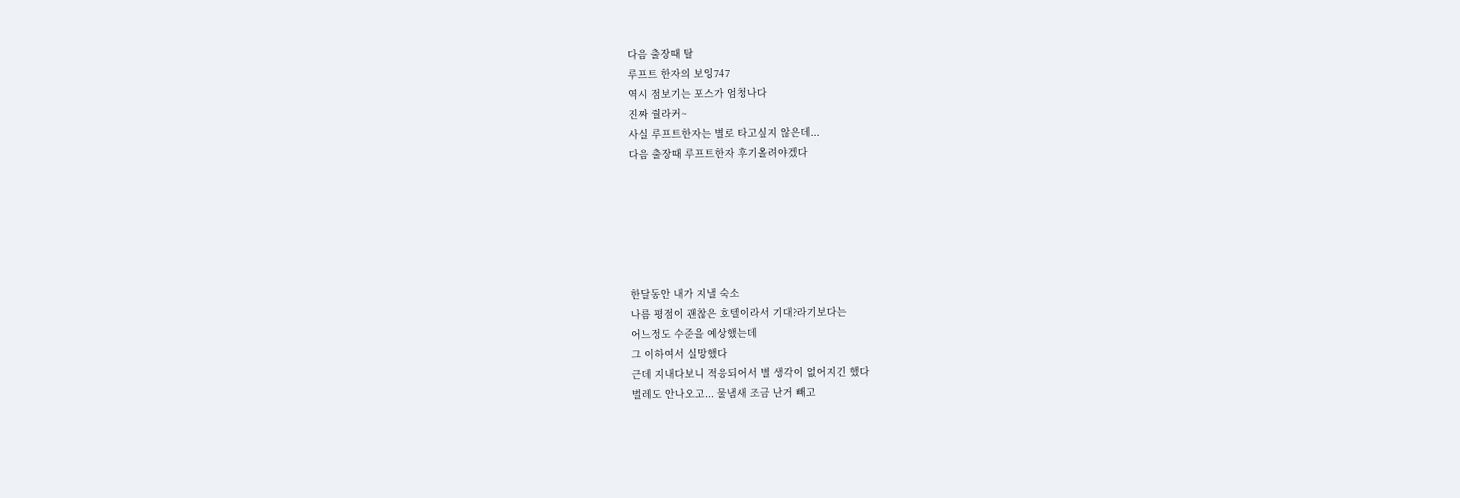다음 출장때 탈
루프트 한자의 보잉747
역시 점보기는 포스가 엄청나다
진짜 줠라커~
사실 루프트한자는 별로 타고싶지 않은데...
다음 출장때 루프트한자 후기올려야겠다






한달동안 내가 지낼 숙소
나름 평점이 괜찮은 호텔이라서 기대?라기보다는
어느정도 수준을 예상했는데
그 이하여서 실망했다
근데 지내다보니 적응되어서 별 생각이 없어지긴 했다
벌레도 안나오고... 물냄새 조금 난거 빼고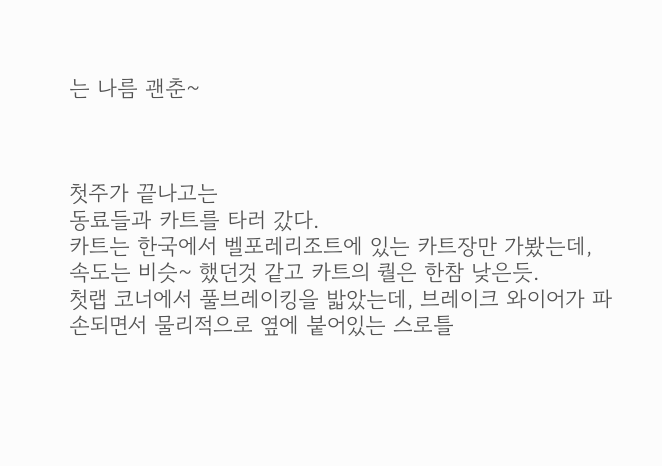는 나름 괜춘~



첫주가 끝나고는
동료들과 카트를 타러 갔다.
카트는 한국에서 벨포레리조트에 있는 카트장만 가봤는데,
속도는 비슷~ 했던것 같고 카트의 퀄은 한참 낮은듯.
첫랩 코너에서 풀브레이킹을 밟았는데, 브레이크 와이어가 파손되면서 물리적으로 옆에 붙어있는 스로틀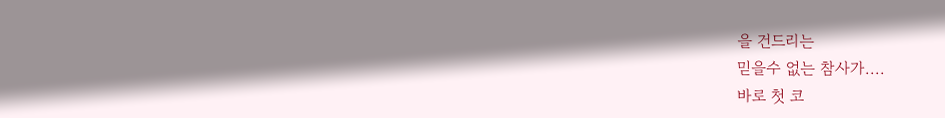을 건드리는
믿을수 없는 참사가....
바로 첫 코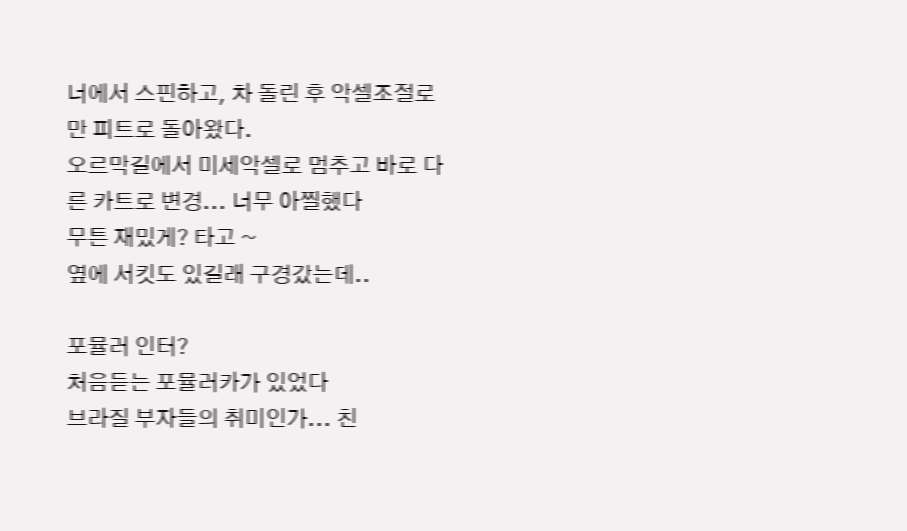너에서 스핀하고, 차 돌린 후 악셀조절로만 피트로 돌아왔다.
오르막길에서 미세악셀로 멈추고 바로 다른 카트로 변경... 너무 아찔했다
무튼 재밌게? 타고 ~
옆에 서킷도 있길래 구경갔는데..

포뮬러 인터?
처음듣는 포뮬러카가 있었다
브라질 부자들의 취미인가... 친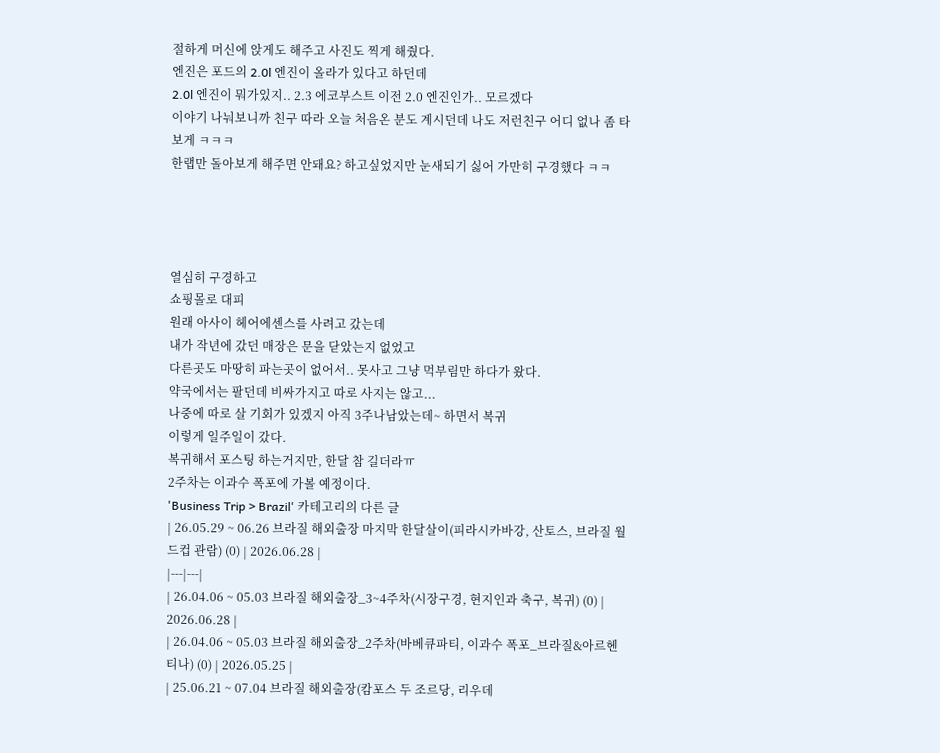절하게 머신에 앉게도 해주고 사진도 찍게 해줬다.
엔진은 포드의 2.0l 엔진이 올라가 있다고 하던데
2.0l 엔진이 뭐가있지.. 2.3 에코부스트 이전 2.0 엔진인가.. 모르겠다
이야기 나눠보니까 친구 따라 오늘 처음온 분도 계시던데 나도 저런친구 어디 없나 좀 타보게 ㅋㅋㅋ
한랩만 돌아보게 해주면 안돼요? 하고싶었지만 눈새되기 싫어 가만히 구경했다 ㅋㅋ




열심히 구경하고
쇼핑몰로 대피
원래 아사이 헤어에센스를 사려고 갔는데
내가 작년에 갔던 매장은 문을 닫았는지 없었고
다른곳도 마땅히 파는곳이 없어서.. 못사고 그냥 먹부림만 하다가 왔다.
약국에서는 팔던데 비싸가지고 따로 사지는 않고...
나중에 따로 살 기회가 있겠지 아직 3주나남았는데~ 하면서 복귀
이렇게 일주일이 갔다.
복귀해서 포스팅 하는거지만, 한달 참 길더라ㅠ
2주차는 이과수 폭포에 가볼 예정이다.
'Business Trip > Brazil' 카테고리의 다른 글
| 26.05.29 ~ 06.26 브라질 해외출장 마지막 한달살이(피라시카바강, 산토스, 브라질 월드컵 관람) (0) | 2026.06.28 |
|---|---|
| 26.04.06 ~ 05.03 브라질 해외출장_3~4주차(시장구경, 현지인과 축구, 복귀) (0) | 2026.06.28 |
| 26.04.06 ~ 05.03 브라질 해외출장_2주차(바베큐파티, 이과수 폭포_브라질&아르헨티나) (0) | 2026.05.25 |
| 25.06.21 ~ 07.04 브라질 해외출장(캄포스 두 조르당, 리우데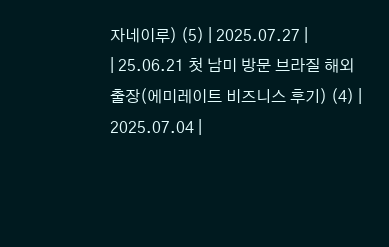자네이루) (5) | 2025.07.27 |
| 25.06.21 첫 남미 방문 브라질 해외출장(에미레이트 비즈니스 후기) (4) | 2025.07.04 |